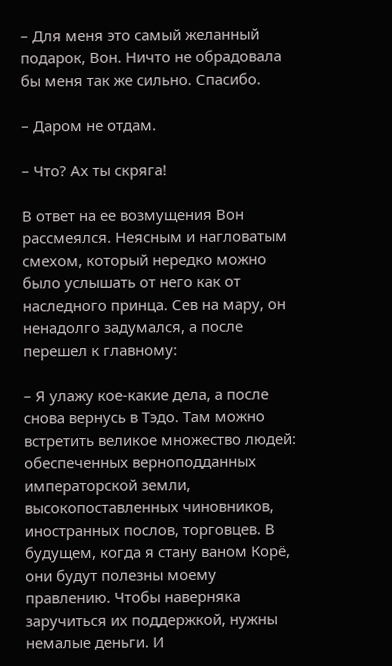– Для меня это самый желанный подарок, Вон. Ничто не обрадовала бы меня так же сильно. Спасибо.

– Даром не отдам.

– Что? Ах ты скряга!

В ответ на ее возмущения Вон рассмеялся. Неясным и нагловатым смехом, который нередко можно было услышать от него как от наследного принца. Сев на мару, он ненадолго задумался, а после перешел к главному:

– Я улажу кое-какие дела, а после снова вернусь в Тэдо. Там можно встретить великое множество людей: обеспеченных верноподданных императорской земли, высокопоставленных чиновников, иностранных послов, торговцев. В будущем, когда я стану ваном Корё, они будут полезны моему правлению. Чтобы наверняка заручиться их поддержкой, нужны немалые деньги. И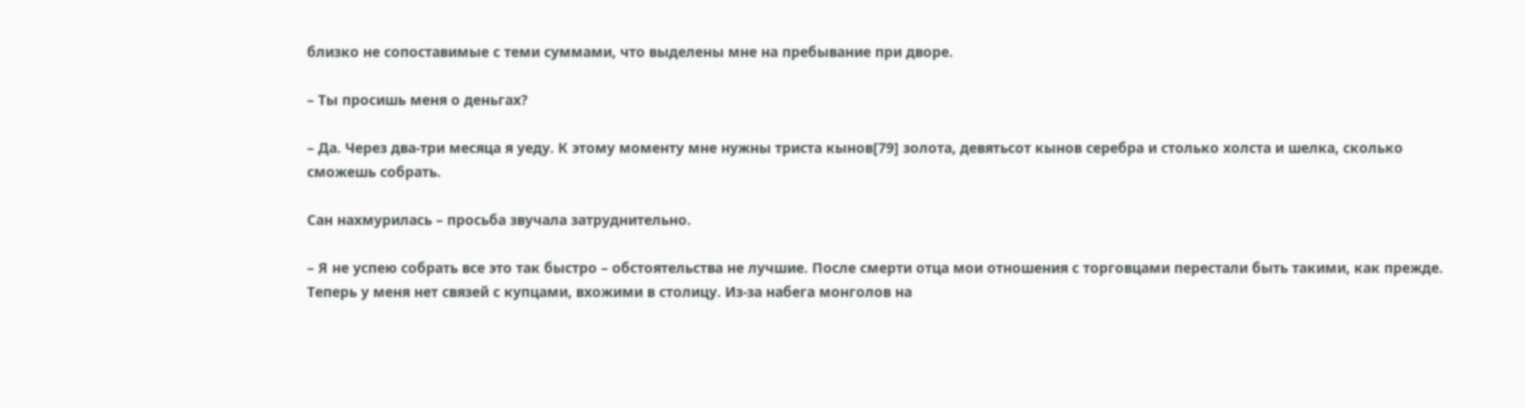близко не сопоставимые с теми суммами, что выделены мне на пребывание при дворе.

– Ты просишь меня о деньгах?

– Да. Через два-три месяца я уеду. К этому моменту мне нужны триста кынов[79] золота, девятьсот кынов серебра и столько холста и шелка, сколько сможешь собрать.

Сан нахмурилась – просьба звучала затруднительно.

– Я не успею собрать все это так быстро – обстоятельства не лучшие. После смерти отца мои отношения с торговцами перестали быть такими, как прежде. Теперь у меня нет связей с купцами, вхожими в столицу. Из-за набега монголов на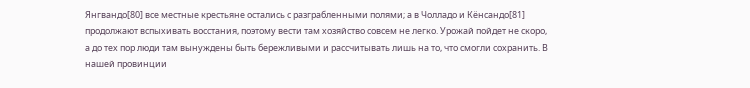Янгвандо[80] все местные крестьяне остались с разграбленными полями; а в Чолладо и Кёнсандо[81] продолжают вспыхивать восстания, поэтому вести там хозяйство совсем не легко. Урожай пойдет не скоро, а до тех пор люди там вынуждены быть бережливыми и рассчитывать лишь на то, что смогли сохранить. В нашей провинции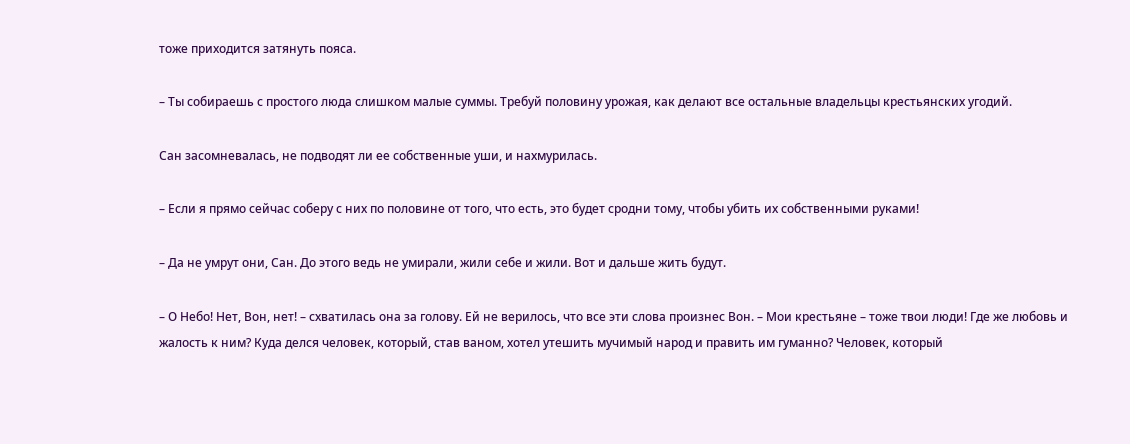тоже приходится затянуть пояса.

– Ты собираешь с простого люда слишком малые суммы. Требуй половину урожая, как делают все остальные владельцы крестьянских угодий.

Сан засомневалась, не подводят ли ее собственные уши, и нахмурилась.

– Если я прямо сейчас соберу с них по половине от того, что есть, это будет сродни тому, чтобы убить их собственными руками!

– Да не умрут они, Сан. До этого ведь не умирали, жили себе и жили. Вот и дальше жить будут.

– О Небо! Нет, Вон, нет! – схватилась она за голову. Ей не верилось, что все эти слова произнес Вон. – Мои крестьяне – тоже твои люди! Где же любовь и жалость к ним? Куда делся человек, который, став ваном, хотел утешить мучимый народ и править им гуманно? Человек, который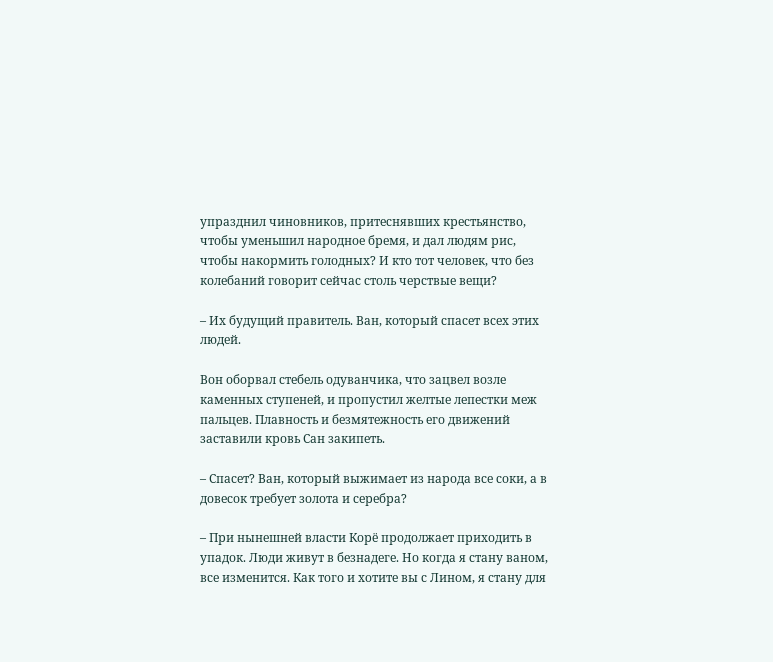упразднил чиновников, притеснявших крестьянство, чтобы уменьшил народное бремя, и дал людям рис, чтобы накормить голодных? И кто тот человек, что без колебаний говорит сейчас столь черствые вещи?

– Их будущий правитель. Ван, который спасет всех этих людей.

Вон оборвал стебель одуванчика, что зацвел возле каменных ступеней, и пропустил желтые лепестки меж пальцев. Плавность и безмятежность его движений заставили кровь Сан закипеть.

– Спасет? Ван, который выжимает из народа все соки, а в довесок требует золота и серебра?

– При нынешней власти Корё продолжает приходить в упадок. Люди живут в безнадеге. Но когда я стану ваном, все изменится. Как того и хотите вы с Лином, я стану для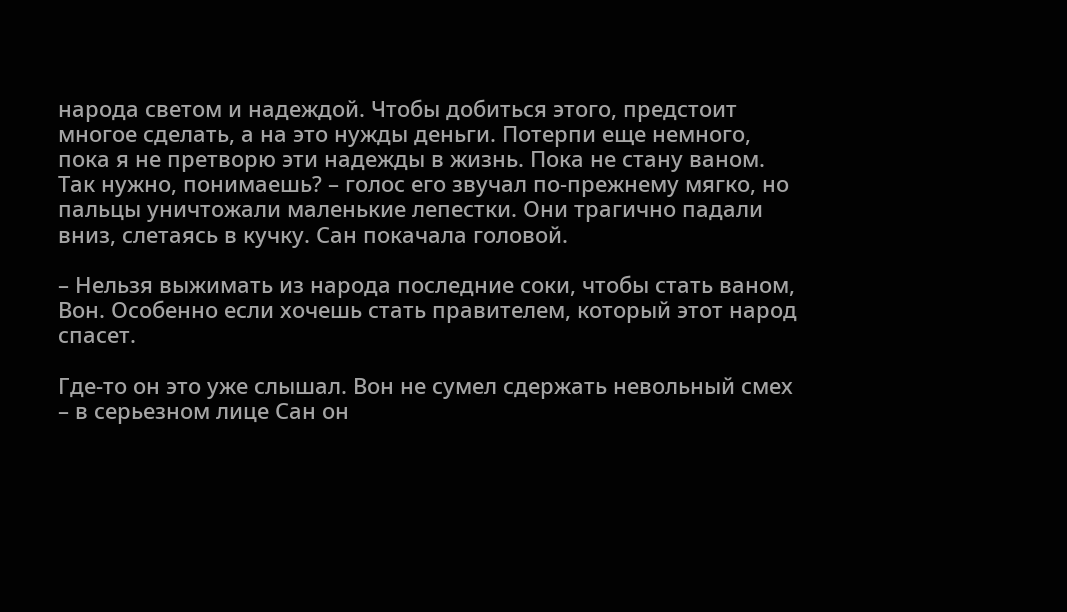народа светом и надеждой. Чтобы добиться этого, предстоит многое сделать, а на это нужды деньги. Потерпи еще немного, пока я не претворю эти надежды в жизнь. Пока не стану ваном. Так нужно, понимаешь? – голос его звучал по-прежнему мягко, но пальцы уничтожали маленькие лепестки. Они трагично падали вниз, слетаясь в кучку. Сан покачала головой.

– Нельзя выжимать из народа последние соки, чтобы стать ваном, Вон. Особенно если хочешь стать правителем, который этот народ спасет.

Где-то он это уже слышал. Вон не сумел сдержать невольный смех – в серьезном лице Сан он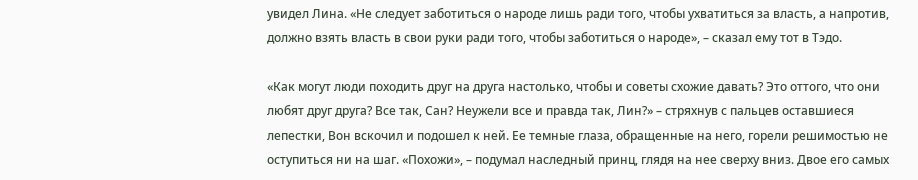увидел Лина. «Не следует заботиться о народе лишь ради того, чтобы ухватиться за власть, а напротив, должно взять власть в свои руки ради того, чтобы заботиться о народе», – сказал ему тот в Тэдо.

«Как могут люди походить друг на друга настолько, чтобы и советы схожие давать? Это оттого, что они любят друг друга? Все так, Сан? Неужели все и правда так, Лин?» – стряхнув с пальцев оставшиеся лепестки, Вон вскочил и подошел к ней. Ее темные глаза, обращенные на него, горели решимостью не оступиться ни на шаг. «Похожи», – подумал наследный принц, глядя на нее сверху вниз. Двое его самых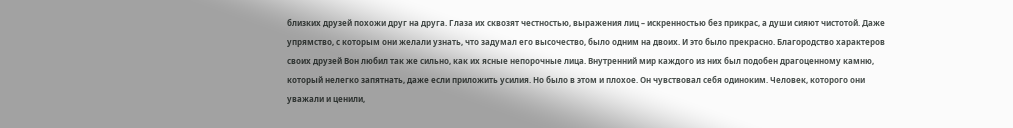близких друзей похожи друг на друга. Глаза их сквозят честностью, выражения лиц – искренностью без прикрас, а души сияют чистотой. Даже упрямство, с которым они желали узнать, что задумал его высочество, было одним на двоих. И это было прекрасно. Благородство характеров своих друзей Вон любил так же сильно, как их ясные непорочные лица. Внутренний мир каждого из них был подобен драгоценному камню, который нелегко запятнать, даже если приложить усилия. Но было в этом и плохое. Он чувствовал себя одиноким. Человек, которого они уважали и ценили,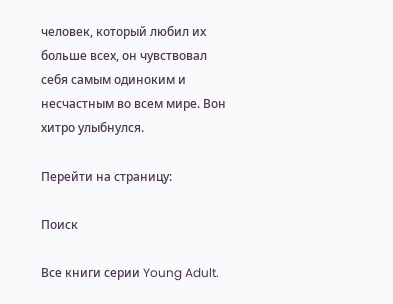человек, который любил их больше всех, он чувствовал себя самым одиноким и несчастным во всем мире. Вон хитро улыбнулся.

Перейти на страницу:

Поиск

Все книги серии Young Adult.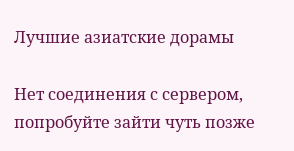Лучшие азиатские дорамы

Нет соединения с сервером, попробуйте зайти чуть позже